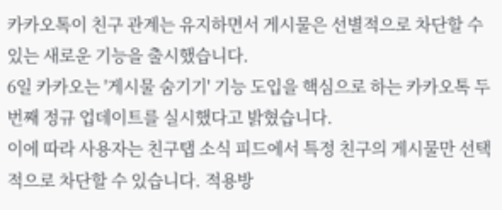카카오톡이 친구 관계는 유지하면서 게시물은 선별적으로 차단할 수 있는 새로운 기능을 출시했습니다.
6일 카카오는 '게시물 숨기기' 기능 도입을 핵심으로 하는 카카오톡 두 번째 정규 업데이트를 실시했다고 밝혔습니다.
이에 따라 사용자는 친구탭 소식 피드에서 특정 친구의 게시물만 선택적으로 차단할 수 있습니다. 적용방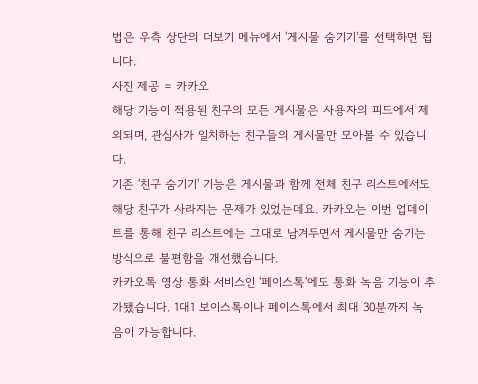법은 우측 상단의 더보기 메뉴에서 '게시물 숨기기'를 선택하면 됩니다.
사진 제공 = 카카오
해당 기능이 적용된 친구의 모든 게시물은 사용자의 피드에서 제외되며, 관심사가 일치하는 친구들의 게시물만 모아볼 수 있습니다.
기존 '친구 숨기기' 기능은 게시물과 함께 전체 친구 리스트에서도 해당 친구가 사라지는 문제가 있었는데요. 카카오는 이번 업데이트를 통해 친구 리스트에는 그대로 남겨두면서 게시물만 숨기는 방식으로 불편함을 개선했습니다.
카카오톡 영상 통화 서비스인 '페이스톡'에도 통화 녹음 기능이 추가됐습니다. 1대1 보이스톡이나 페이스톡에서 최대 30분까지 녹음이 가능합니다.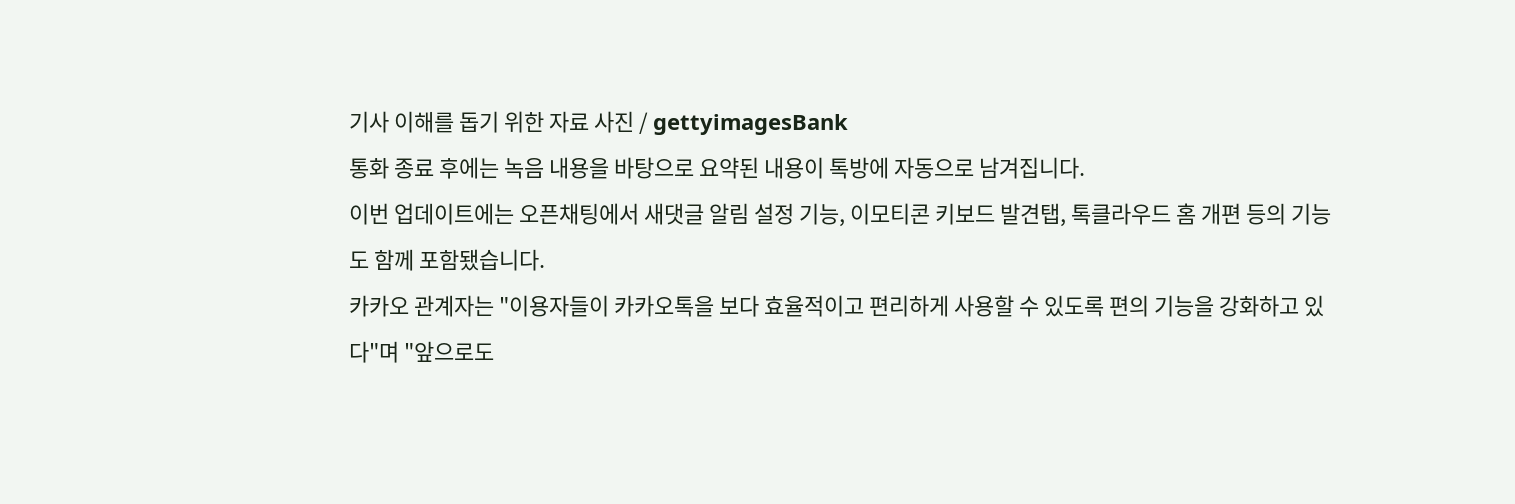기사 이해를 돕기 위한 자료 사진 / gettyimagesBank
통화 종료 후에는 녹음 내용을 바탕으로 요약된 내용이 톡방에 자동으로 남겨집니다.
이번 업데이트에는 오픈채팅에서 새댓글 알림 설정 기능, 이모티콘 키보드 발견탭, 톡클라우드 홈 개편 등의 기능도 함께 포함됐습니다.
카카오 관계자는 "이용자들이 카카오톡을 보다 효율적이고 편리하게 사용할 수 있도록 편의 기능을 강화하고 있다"며 "앞으로도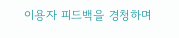이용자 피드백을 경청하며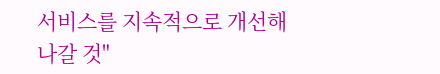서비스를 지속적으로 개선해 나갈 것"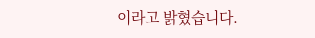이라고 밝혔습니다.